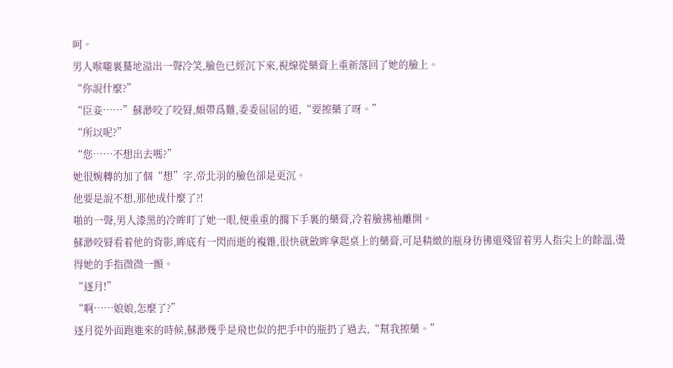呵。
男人喉嚨裏驀地溢出一聲冷笑,臉色已經沉下來,視線從藥膏上重新落回了她的臉上。
“你說什麼?”
“臣妾……”蘇渺咬了咬脣,頗帶爲難,委委屈屈的道,“要擦藥了呀。”
“所以呢?”
“您……不想出去嗎?”
她很婉轉的加了個“想”字,帝北羽的臉色卻是更沉。
他要是說不想,那他成什麼了?!
啪的一聲,男人漆黑的冷眸盯了她一眼,便重重的擱下手裏的藥膏,冷着臉拂袖離開。
蘇渺咬脣看着他的背影,眸底有一閃而逝的複雜,很快就斂眸拿起桌上的藥膏,可是精緻的瓶身彷彿還殘留着男人指尖上的餘溫,燙得她的手指微微一顫。
“逐月!”
“啊……娘娘,怎麼了?”
逐月從外面跑進來的時候,蘇渺幾乎是飛也似的把手中的瓶扔了過去,“幫我擦藥。”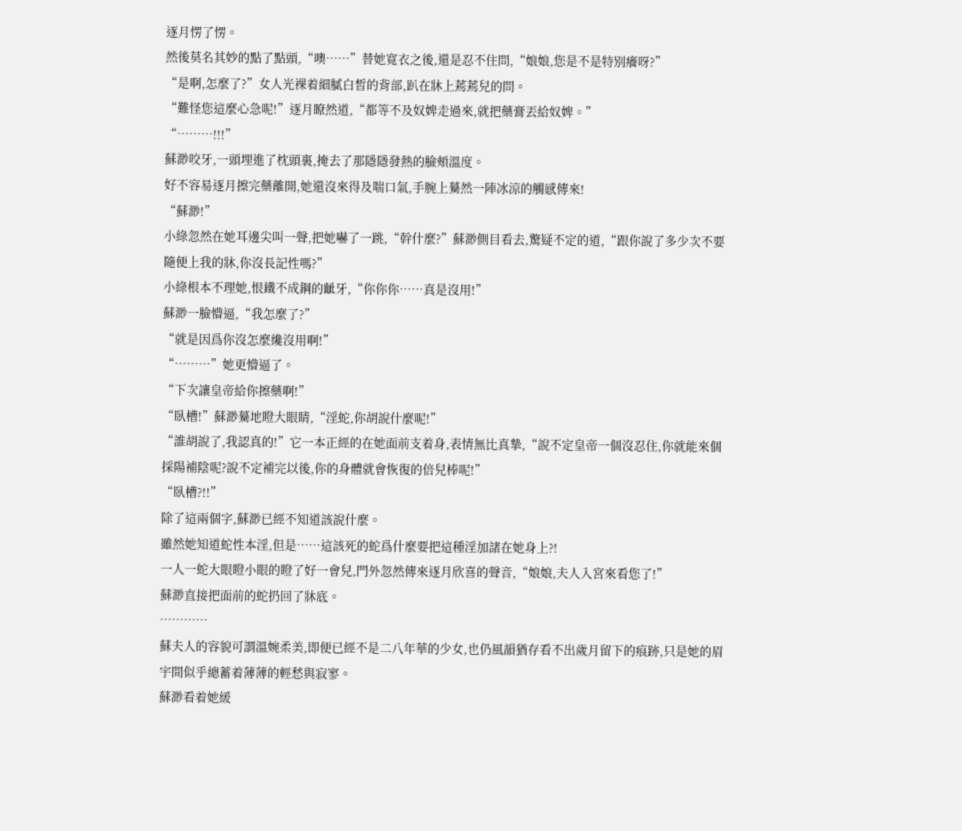逐月愣了愣。
然後莫名其妙的點了點頭,“噢……”替她寬衣之後,還是忍不住問,“娘娘,您是不是特別癢呀?”
“是啊,怎麼了?”女人光裸着細膩白皙的背部,趴在牀上蔫蔫兒的問。
“難怪您這麼心急呢!”逐月瞭然道,“都等不及奴婢走過來,就把藥膏丟給奴婢。”
“………!!!”
蘇渺咬牙,一頭埋進了枕頭裏,掩去了那隱隱發熱的臉頰溫度。
好不容易逐月擦完藥離開,她還沒來得及喘口氣,手腕上驀然一陣冰涼的觸感傳來!
“蘇渺!”
小綠忽然在她耳邊尖叫一聲,把她嚇了一跳,“幹什麼?”蘇渺側目看去,驚疑不定的道,“跟你說了多少次不要隨便上我的牀,你沒長記性嗎?”
小綠根本不理她,恨鐵不成鋼的齜牙,“你你你……真是沒用!”
蘇渺一臉懵逼,“我怎麼了?”
“就是因爲你沒怎麼纔沒用啊!”
“………”她更懵逼了。
“下次讓皇帝給你擦藥啊!”
“臥槽!”蘇渺驀地瞪大眼睛,“淫蛇,你胡說什麼呢!”
“誰胡說了,我認真的!”它一本正經的在她面前支着身,表情無比真摯,“說不定皇帝一個沒忍住,你就能來個採陽補陰呢?說不定補完以後,你的身體就會恢復的倍兒棒呢!”
“臥槽?!!”
除了這兩個字,蘇渺已經不知道該說什麼。
雖然她知道蛇性本淫,但是……這該死的蛇爲什麼要把這種淫加諸在她身上?!
一人一蛇大眼瞪小眼的瞪了好一會兒,門外忽然傳來逐月欣喜的聲音,“娘娘,夫人入宮來看您了!”
蘇渺直接把面前的蛇扔回了牀底。
…………
蘇夫人的容貌可謂溫婉柔美,即便已經不是二八年華的少女,也仍風韻猶存看不出歲月留下的痕跡,只是她的眉宇間似乎總蓄着薄薄的輕愁與寂寥。
蘇渺看着她緩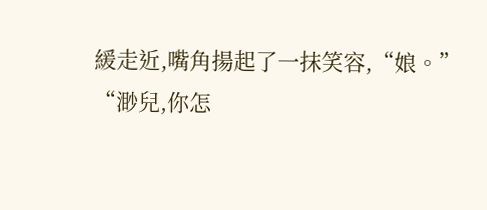緩走近,嘴角揚起了一抹笑容,“娘。”
“渺兒,你怎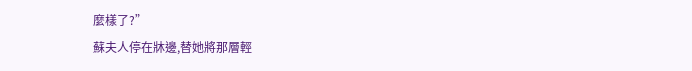麼樣了?”
蘇夫人停在牀邊,替她將那層輕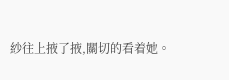紗往上掖了掖,關切的看着她。